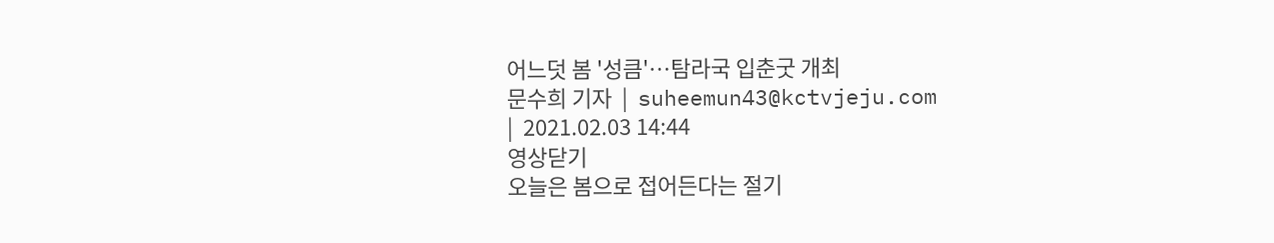어느덧 봄 '성큼'…탐라국 입춘굿 개최
문수희 기자  |  suheemun43@kctvjeju.com
|  2021.02.03 14:44
영상닫기
오늘은 봄으로 접어든다는 절기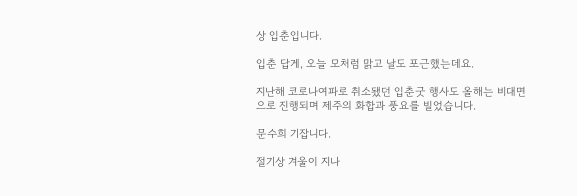상 입춘입니다.

입춘 답게, 오늘 모처럼 맑고 날도 포근했는데요.

지난해 코로나여파로 취소됐던 입춘굿 행사도 올해는 비대면으로 진행되며 제주의 화합과 풍요를 빌었습니다.

문수희 기잡니다.

절기상 겨울이 지나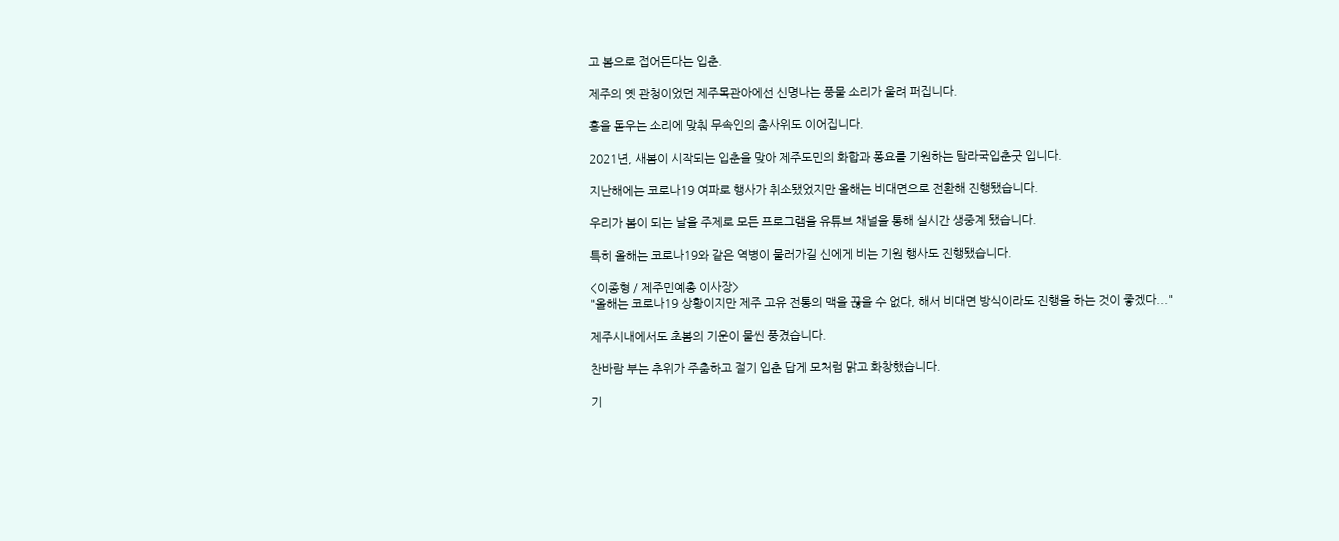고 봄으로 접어든다는 입춘.

제주의 옛 관청이었던 제주목관아에선 신명나는 풍물 소리가 울려 퍼집니다.

흥을 돋우는 소리에 맞춰 무속인의 춤사위도 이어집니다.

2021년, 새봄이 시작되는 입춘을 맞아 제주도민의 화합과 퐁요를 기원하는 탐라국입춘굿 입니다.

지난해에는 코로나19 여파로 행사가 취소됐었지만 올해는 비대면으로 전환해 진행됐습니다.

우리가 봄이 되는 날을 주제로 모든 프로그램을 유튜브 채널을 통해 실시간 생중계 됐습니다.

특히 올해는 코로나19와 같은 역병이 물러가길 신에게 비는 기원 행사도 진행됐습니다.

<이종형 / 제주민예총 이사장>
"올해는 코로나19 상황이지만 제주 고유 전통의 맥을 끊을 수 없다, 해서 비대면 방식이라도 진행을 하는 것이 좋겠다..."

제주시내에서도 초봄의 기운이 물씬 풍겼습니다.

찬바람 부는 추위가 주춤하고 절기 입춘 답게 모처럼 맑고 화창했습니다.

기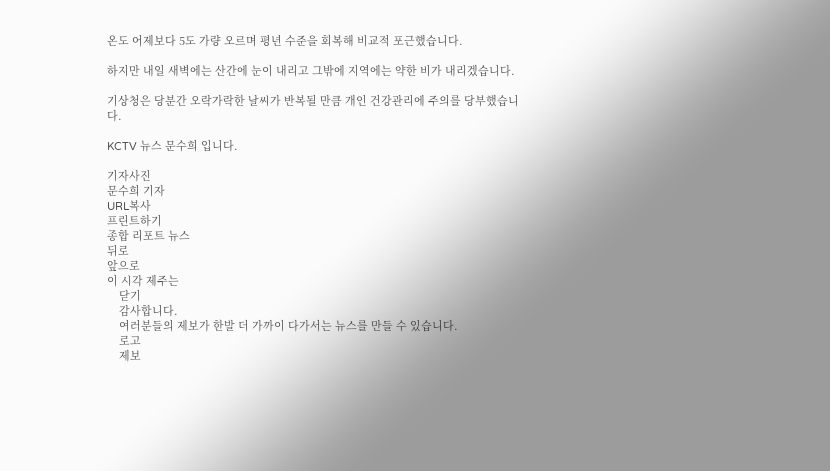온도 어제보다 5도 가량 오르며 평년 수준을 회복해 비교적 포근했습니다.

하지만 내일 새벽에는 산간에 눈이 내리고 그밖에 지역에는 약한 비가 내리겠습니다.

기상청은 당분간 오락가락한 날씨가 반복될 만큼 개인 건강관리에 주의를 당부했습니다.

KCTV 뉴스 문수희 입니다.

기자사진
문수희 기자
URL복사
프린트하기
종합 리포트 뉴스
뒤로
앞으로
이 시각 제주는
    닫기
    감사합니다.
    여러분들의 제보가 한발 더 가까이 다가서는 뉴스를 만들 수 있습니다.
    로고
    제보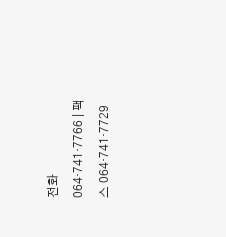전화 064·741·7766 | 팩스 064·741·7729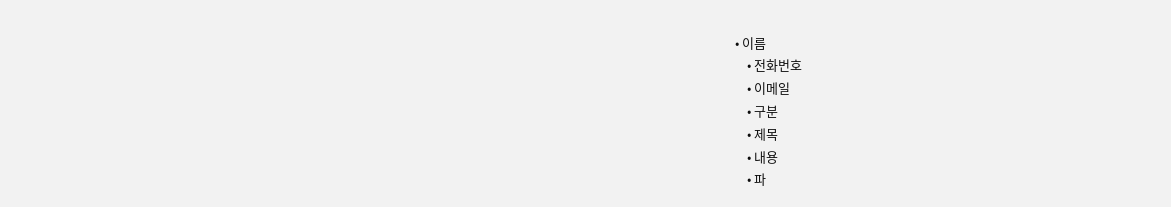• 이름
    • 전화번호
    • 이메일
    • 구분
    • 제목
    • 내용
    • 파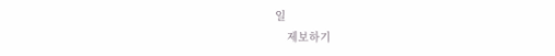일
    제보하기